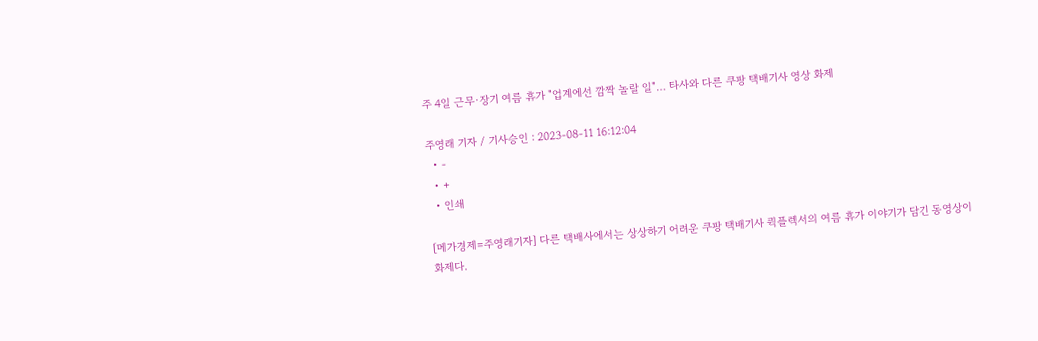주 4일 근무·장기 여름 휴가 "업계에선 깜짝 놀랄 일"… 타사와 다른 쿠팡 택배기사 영상 화제

주영래 기자 / 기사승인 : 2023-08-11 16:12:04
  • -
  • +
  • 인쇄

[메가경제=주영래기자] 다른 택배사에서는 상상하기 어려운 쿠팡 택배기사 퀵플렉서의 여름 휴가 이야기가 담긴 동영상이 화제다.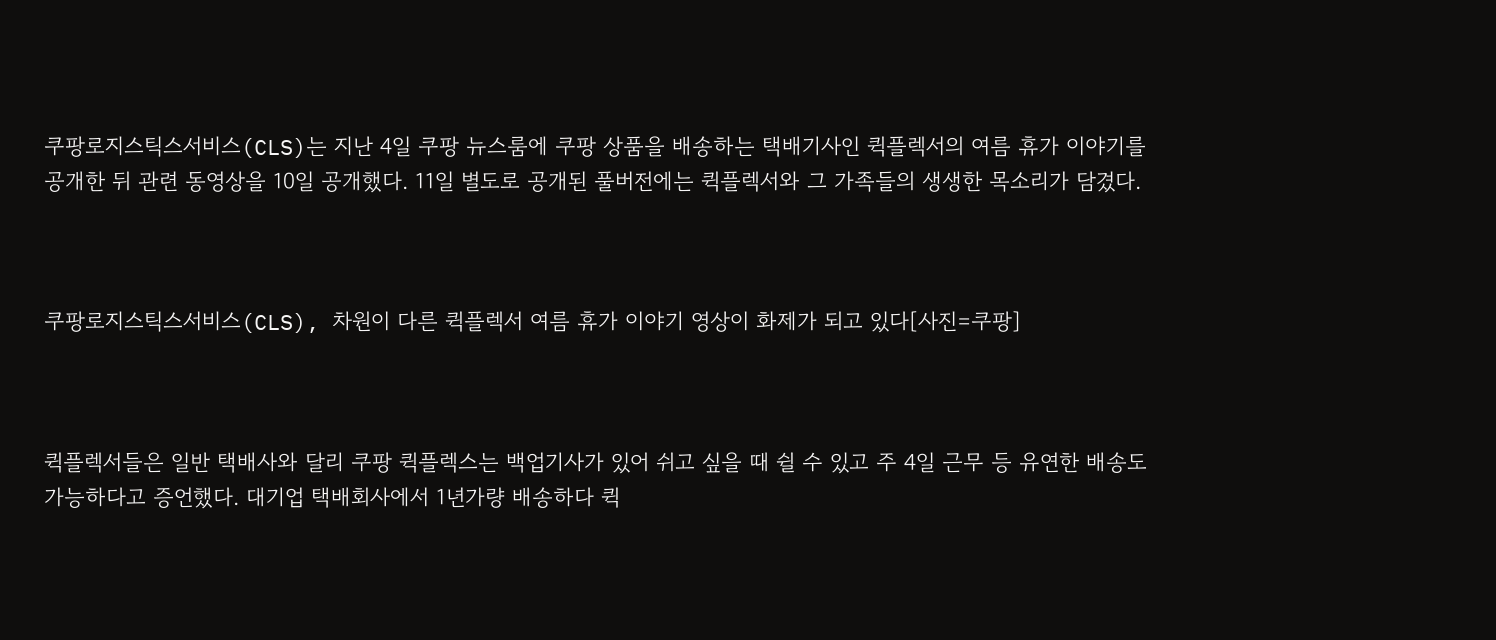쿠팡로지스틱스서비스(CLS)는 지난 4일 쿠팡 뉴스룸에 쿠팡 상품을 배송하는 택배기사인 퀵플렉서의 여름 휴가 이야기를 공개한 뒤 관련 동영상을 10일 공개했다. 11일 별도로 공개된 풀버전에는 퀵플렉서와 그 가족들의 생생한 목소리가 담겼다.



쿠팡로지스틱스서비스(CLS), 차원이 다른 퀵플렉서 여름 휴가 이야기 영상이 화제가 되고 있다[사진=쿠팡]



퀵플렉서들은 일반 택배사와 달리 쿠팡 퀵플렉스는 백업기사가 있어 쉬고 싶을 때 쉴 수 있고 주 4일 근무 등 유연한 배송도 가능하다고 증언했다. 대기업 택배회사에서 1년가량 배송하다 퀵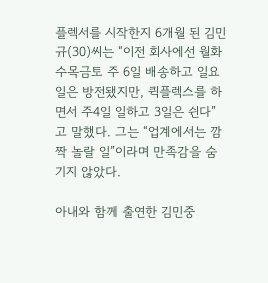플렉서를 시작한지 6개월 된 김민규(30)씨는 “이전 회사에선 월화수목금토 주 6일 배송하고 일요일은 방전됐지만, 퀵플렉스를 하면서 주4일 일하고 3일은 쉰다”고 말했다. 그는 “업계에서는 깜짝 놀랄 일”이라며 만족감을 숨기지 않았다.

아내와 함께 출연한 김민중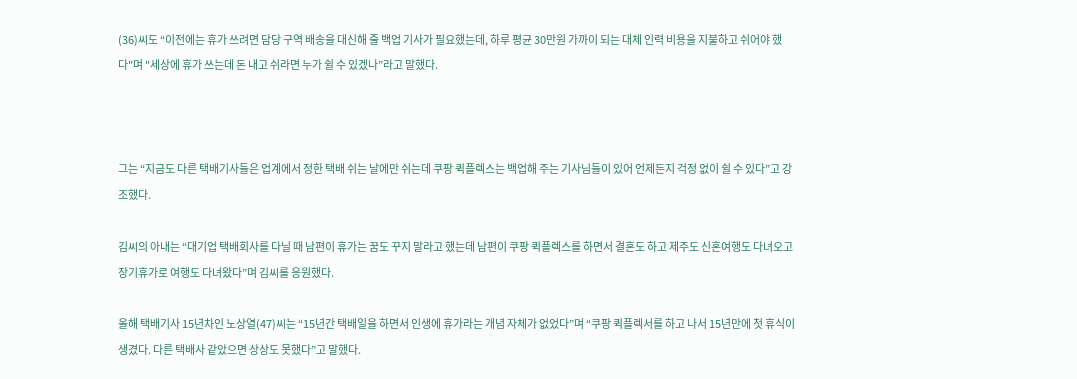(36)씨도 “이전에는 휴가 쓰려면 담당 구역 배송을 대신해 줄 백업 기사가 필요했는데, 하루 평균 30만원 가까이 되는 대체 인력 비용을 지불하고 쉬어야 했다"며 "세상에 휴가 쓰는데 돈 내고 쉬라면 누가 쉴 수 있겠나”라고 말했다.



그는 “지금도 다른 택배기사들은 업계에서 정한 택배 쉬는 날에만 쉬는데 쿠팡 퀵플렉스는 백업해 주는 기사님들이 있어 언제든지 걱정 없이 쉴 수 있다”고 강조했다.

김씨의 아내는 “대기업 택배회사를 다닐 때 남편이 휴가는 꿈도 꾸지 말라고 했는데 남편이 쿠팡 퀵플렉스를 하면서 결혼도 하고 제주도 신혼여행도 다녀오고 장기휴가로 여행도 다녀왔다”며 김씨를 응원했다.

올해 택배기사 15년차인 노상열(47)씨는 “15년간 택배일을 하면서 인생에 휴가라는 개념 자체가 없었다”며 “쿠팡 퀵플렉서를 하고 나서 15년만에 첫 휴식이 생겼다. 다른 택배사 같았으면 상상도 못했다”고 말했다.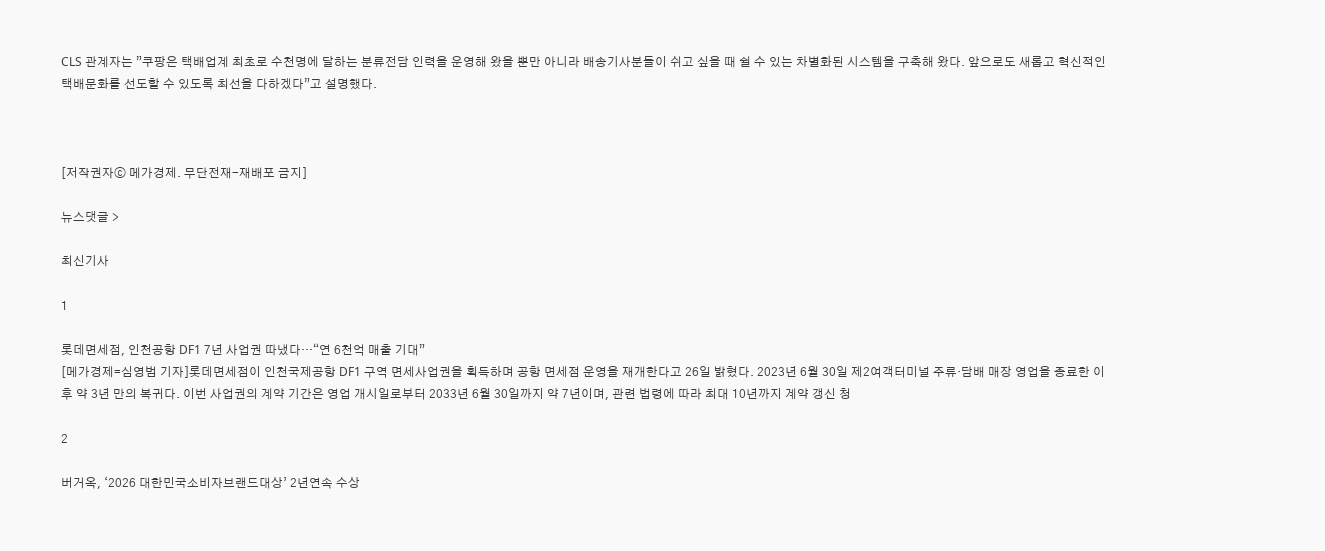CLS 관계자는 ”쿠팡은 택배업계 최초로 수천명에 달하는 분류전담 인력을 운영해 왔을 뿐만 아니라 배송기사분들이 쉬고 싶을 때 쉴 수 있는 차별화된 시스템을 구축해 왔다. 앞으로도 새롭고 혁신적인 택배문화를 선도할 수 있도록 최선을 다하겠다”고 설명했다.



[저작권자ⓒ 메가경제. 무단전재-재배포 금지]

뉴스댓글 >

최신기사

1

롯데면세점, 인천공항 DF1 7년 사업권 따냈다…“연 6천억 매출 기대”
[메가경제=심영범 기자]롯데면세점이 인천국제공항 DF1 구역 면세사업권을 획득하며 공항 면세점 운영을 재개한다고 26일 밝혔다. 2023년 6월 30일 제2여객터미널 주류·담배 매장 영업을 종료한 이후 약 3년 만의 복귀다. 이번 사업권의 계약 기간은 영업 개시일로부터 2033년 6월 30일까지 약 7년이며, 관련 법령에 따라 최대 10년까지 계약 갱신 청

2

버거옥, ‘2026 대한민국소비자브랜드대상’ 2년연속 수상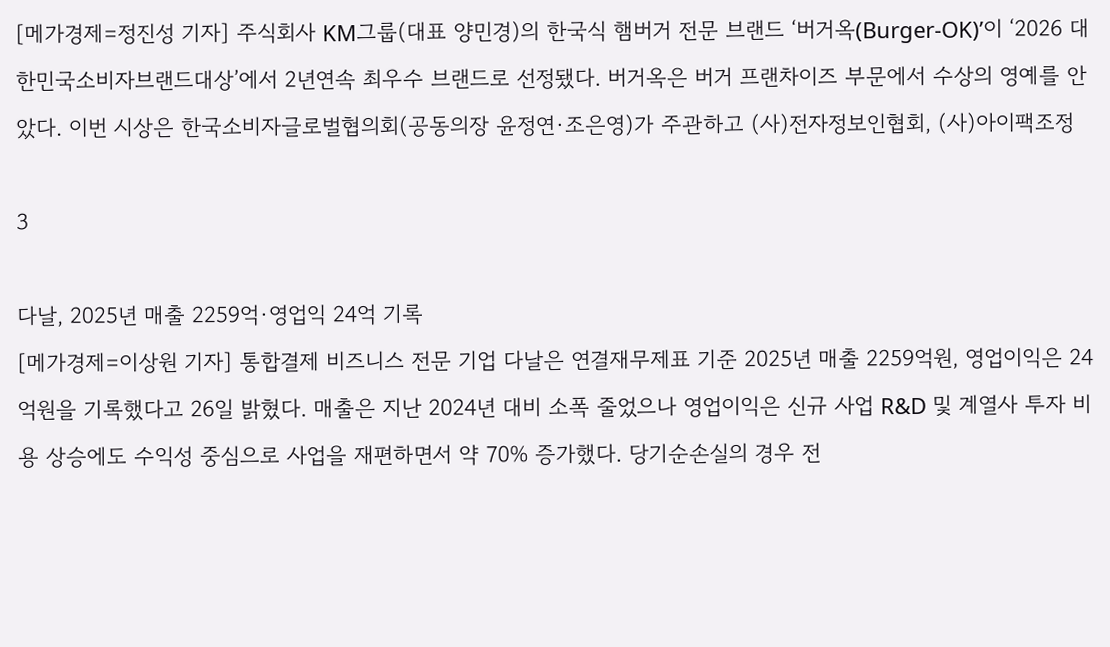[메가경제=정진성 기자] 주식회사 KM그룹(대표 양민경)의 한국식 햄버거 전문 브랜드 ‘버거옥(Burger-OK)’이 ‘2026 대한민국소비자브랜드대상’에서 2년연속 최우수 브랜드로 선정됐다. 버거옥은 버거 프랜차이즈 부문에서 수상의 영예를 안았다. 이번 시상은 한국소비자글로벌협의회(공동의장 윤정연·조은영)가 주관하고 (사)전자정보인협회, (사)아이팩조정

3

다날, 2025년 매출 2259억·영업익 24억 기록
[메가경제=이상원 기자] 통합결제 비즈니스 전문 기업 다날은 연결재무제표 기준 2025년 매출 2259억원, 영업이익은 24억원을 기록했다고 26일 밝혔다. 매출은 지난 2024년 대비 소폭 줄었으나 영업이익은 신규 사업 R&D 및 계열사 투자 비용 상승에도 수익성 중심으로 사업을 재편하면서 약 70% 증가했다. 당기순손실의 경우 전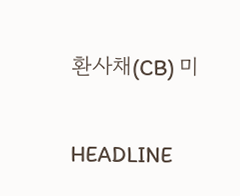환사채(CB) 미

HEADLINE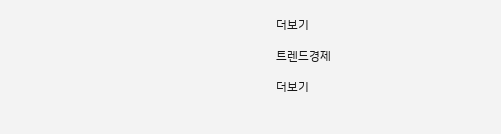더보기

트렌드경제

더보기